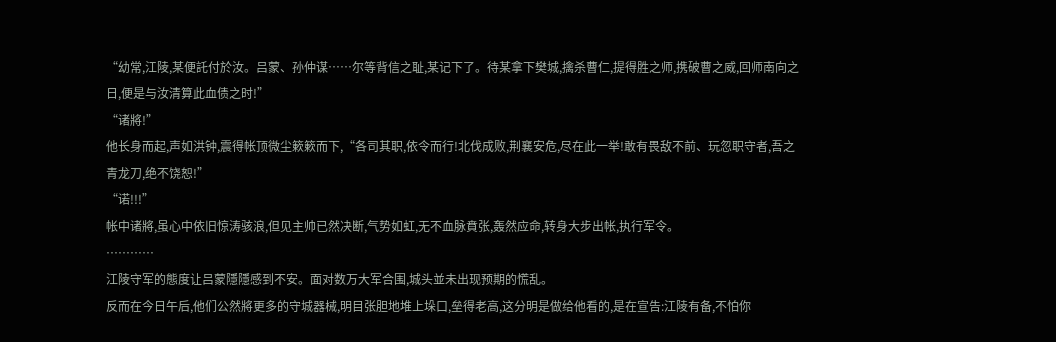“幼常,江陵,某便託付於汝。吕蒙、孙仲谋……尔等背信之耻,某记下了。待某拿下樊城,擒杀曹仁,提得胜之师,携破曹之威,回师南向之日,便是与汝清算此血债之时!”
“诸將!”
他长身而起,声如洪钟,震得帐顶微尘簌簌而下,“各司其职,依令而行!北伐成败,荆襄安危,尽在此一举!敢有畏敌不前、玩忽职守者,吾之青龙刀,绝不饶恕!”
“诺!!!”
帐中诸將,虽心中依旧惊涛骇浪,但见主帅已然决断,气势如虹,无不血脉賁张,轰然应命,转身大步出帐,执行军令。
…………
江陵守军的態度让吕蒙隱隱感到不安。面对数万大军合围,城头並未出现预期的慌乱。
反而在今日午后,他们公然將更多的守城器械,明目张胆地堆上垛口,垒得老高,这分明是做给他看的,是在宣告:江陵有备,不怕你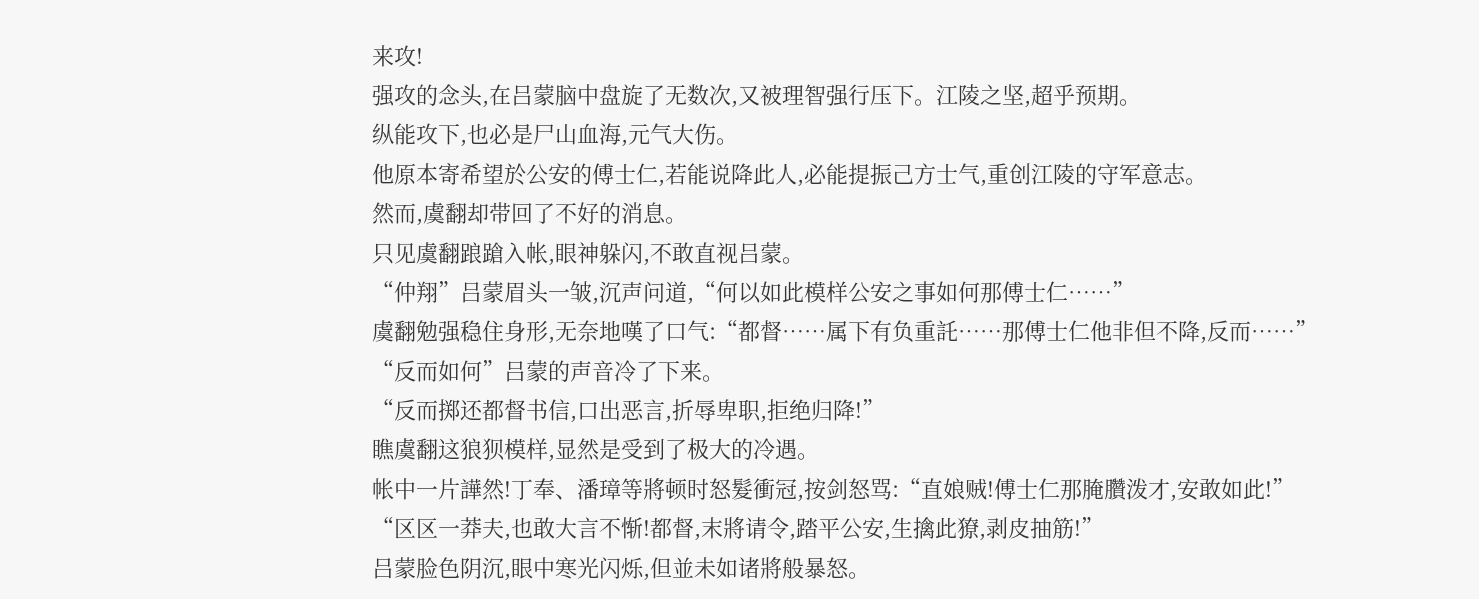来攻!
强攻的念头,在吕蒙脑中盘旋了无数次,又被理智强行压下。江陵之坚,超乎预期。
纵能攻下,也必是尸山血海,元气大伤。
他原本寄希望於公安的傅士仁,若能说降此人,必能提振己方士气,重创江陵的守军意志。
然而,虞翻却带回了不好的消息。
只见虞翻踉蹌入帐,眼神躲闪,不敢直视吕蒙。
“仲翔”吕蒙眉头一皱,沉声问道,“何以如此模样公安之事如何那傅士仁……”
虞翻勉强稳住身形,无奈地嘆了口气:“都督……属下有负重託……那傅士仁他非但不降,反而……”
“反而如何”吕蒙的声音冷了下来。
“反而掷还都督书信,口出恶言,折辱卑职,拒绝归降!”
瞧虞翻这狼狈模样,显然是受到了极大的冷遇。
帐中一片譁然!丁奉、潘璋等將顿时怒髮衝冠,按剑怒骂:“直娘贼!傅士仁那腌臢泼才,安敢如此!”
“区区一莽夫,也敢大言不惭!都督,末將请令,踏平公安,生擒此獠,剥皮抽筋!”
吕蒙脸色阴沉,眼中寒光闪烁,但並未如诸將般暴怒。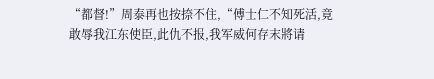“都督!”周泰再也按捺不住,“傅士仁不知死活,竟敢辱我江东使臣,此仇不报,我军威何存末將请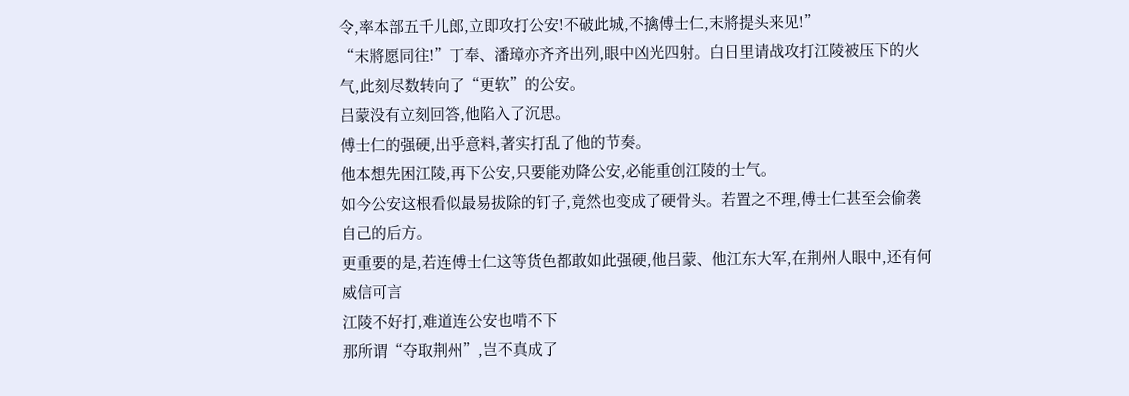令,率本部五千儿郎,立即攻打公安!不破此城,不擒傅士仁,末將提头来见!”
“末將愿同往!”丁奉、潘璋亦齐齐出列,眼中凶光四射。白日里请战攻打江陵被压下的火气,此刻尽数转向了“更软”的公安。
吕蒙没有立刻回答,他陷入了沉思。
傅士仁的强硬,出乎意料,著实打乱了他的节奏。
他本想先困江陵,再下公安,只要能劝降公安,必能重创江陵的士气。
如今公安这根看似最易拔除的钉子,竟然也变成了硬骨头。若置之不理,傅士仁甚至会偷袭自己的后方。
更重要的是,若连傅士仁这等货色都敢如此强硬,他吕蒙、他江东大军,在荆州人眼中,还有何威信可言
江陵不好打,难道连公安也啃不下
那所谓“夺取荆州”,岂不真成了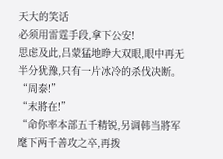天大的笑话
必须用雷霆手段,拿下公安!
思虑及此,吕蒙猛地睁大双眼,眼中再无半分犹豫,只有一片冰冷的杀伐决断。
“周泰!”
“末將在!”
“命你率本部五千精锐,另调韩当將军麾下两千善攻之卒,再拨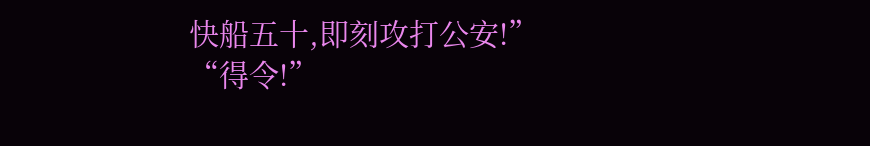快船五十,即刻攻打公安!”
“得令!”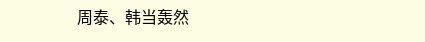周泰、韩当轰然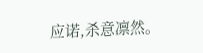应诺,杀意凛然。